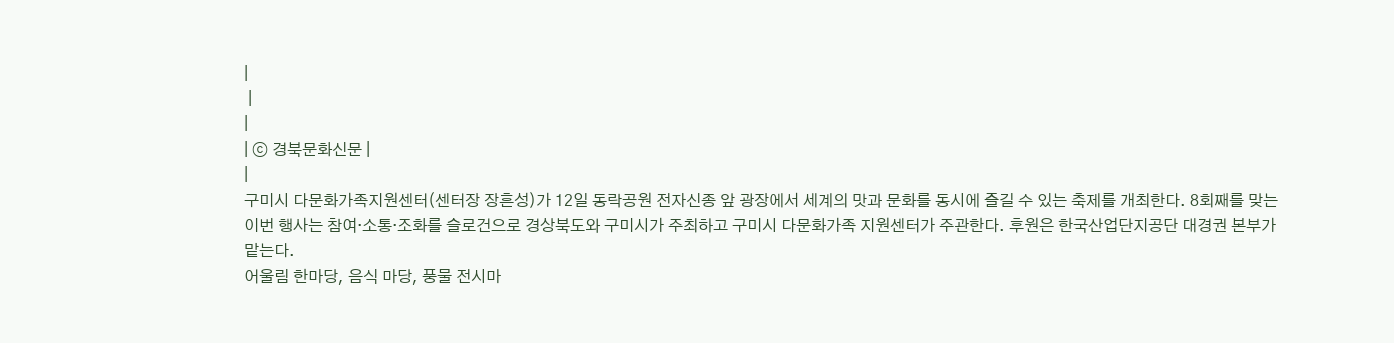|
 |
|
| ⓒ 경북문화신문 |
|
구미시 다문화가족지원센터(센터장 장흔성)가 12일 동락공원 전자신종 앞 광장에서 세계의 맛과 문화를 동시에 즐길 수 있는 축제를 개최한다. 8회째를 맞는 이번 행사는 참여·소통·조화를 슬로건으로 경상북도와 구미시가 주최하고 구미시 다문화가족 지원센터가 주관한다. 후원은 한국산업단지공단 대경권 본부가 맡는다.
어울림 한마당, 음식 마당, 풍물 전시마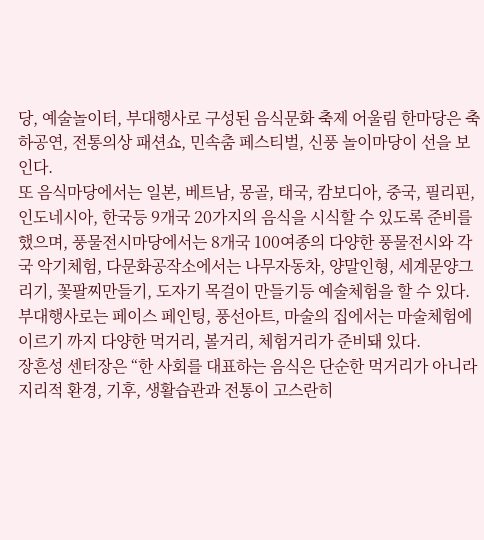당, 예술놀이터, 부대행사로 구성된 음식문화 축제 어울림 한마당은 축하공연, 전통의상 패션쇼, 민속춤 페스티벌, 신풍 놀이마당이 선을 보인다.
또 음식마당에서는 일본, 베트남, 몽골, 태국, 캄보디아, 중국, 필리핀, 인도네시아, 한국등 9개국 20가지의 음식을 시식할 수 있도록 준비를 했으며, 풍물전시마당에서는 8개국 100여종의 다양한 풍물전시와 각국 악기체험, 다문화공작소에서는 나무자동차, 양말인형, 세계문양그리기, 꽃팔찌만들기, 도자기 목걸이 만들기등 예술체험을 할 수 있다.
부대행사로는 페이스 페인팅, 풍선아트, 마술의 집에서는 마술체험에 이르기 까지 다양한 먹거리, 볼거리, 체험거리가 준비돼 있다.
장흔성 센터장은 “한 사회를 대표하는 음식은 단순한 먹거리가 아니라 지리적 환경, 기후, 생활습관과 전통이 고스란히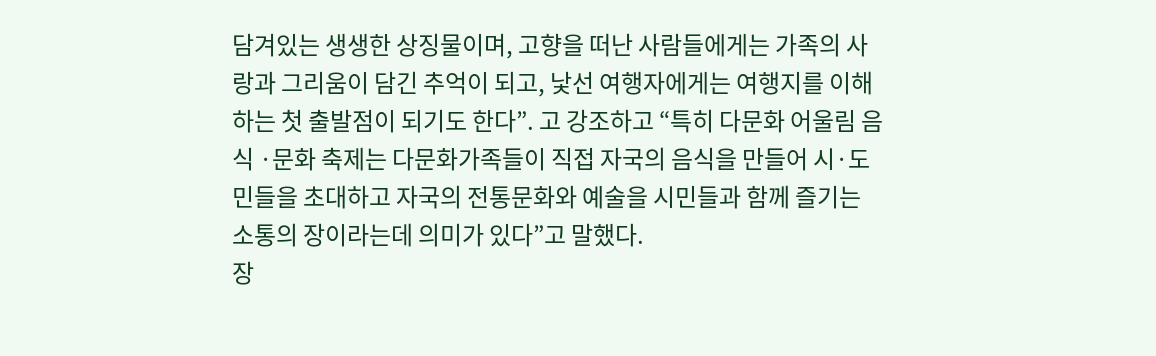담겨있는 생생한 상징물이며, 고향을 떠난 사람들에게는 가족의 사랑과 그리움이 담긴 추억이 되고, 낯선 여행자에게는 여행지를 이해하는 첫 출발점이 되기도 한다”. 고 강조하고 “특히 다문화 어울림 음식 ·문화 축제는 다문화가족들이 직접 자국의 음식을 만들어 시·도민들을 초대하고 자국의 전통문화와 예술을 시민들과 함께 즐기는 소통의 장이라는데 의미가 있다”고 말했다.
장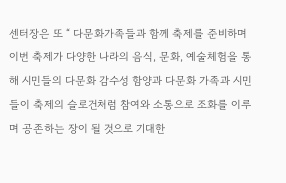센터장은 또 “ 다문화가족들과 함께 축제를 준비하며 이번 축제가 다양한 나라의 음식, 문화, 예술체험을 통해 시민들의 다문화 감수성 함양과 다문화 가족과 시민들이 축제의 슬로건처럼 참여와 소통으로 조화를 이루며 공존하는 장이 될 것으로 기대한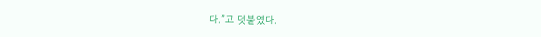다.”고 덧붙였다.